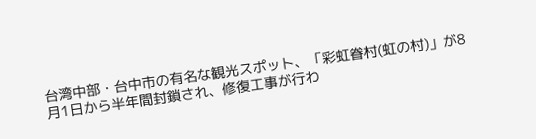台湾中部・台中市の有名な観光スポット、「彩虹眷村(虹の村)」が8月1日から半年間封鎖され、修復工事が行わ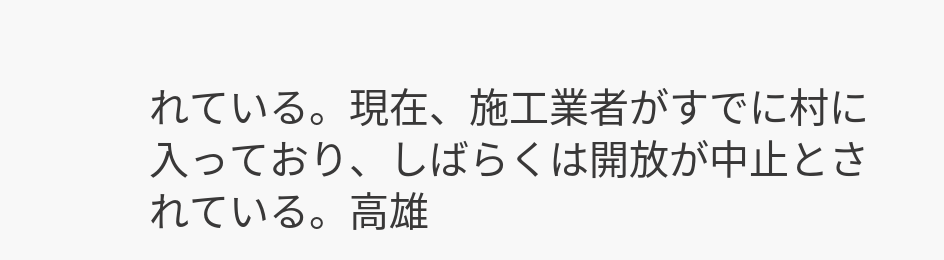れている。現在、施工業者がすでに村に入っており、しばらくは開放が中止とされている。高雄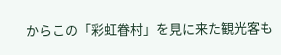からこの「彩虹眷村」を見に来た観光客も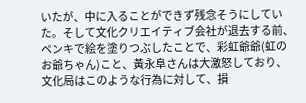いたが、中に入ることができず残念そうにしていた。そして文化クリエイティブ会社が退去する前、ペンキで絵を塗りつぶしたことで、彩虹爺爺(虹のお爺ちゃん)こと、黃永阜さんは大激怒しており、文化局はこのような行為に対して、損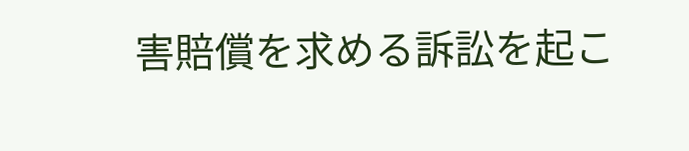害賠償を求める訴訟を起こ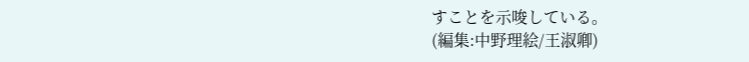すことを示唆している。
(編集:中野理絵/王淑卿)